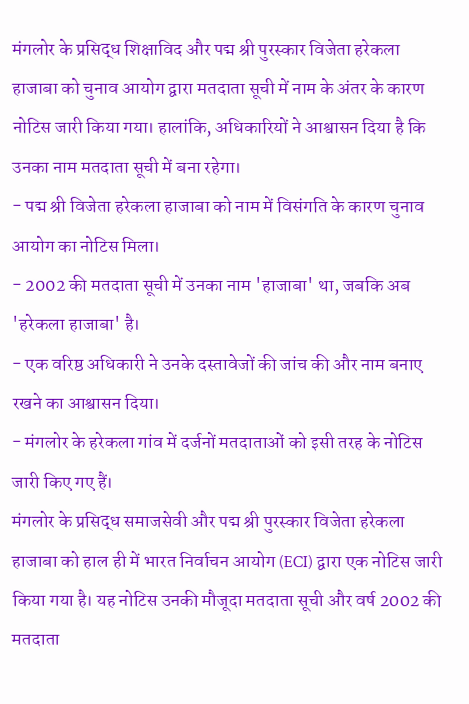मंगलोर के प्रसिद्ध शिक्षाविद और पद्म श्री पुरस्कार विजेता हरेकला हाजाबा को चुनाव आयोग द्वारा मतदाता सूची में नाम के अंतर के कारण नोटिस जारी किया गया। हालांकि, अधिकारियों ने आश्वासन दिया है कि उनका नाम मतदाता सूची में बना रहेगा।
- पद्म श्री विजेता हरेकला हाजाबा को नाम में विसंगति के कारण चुनाव आयोग का नोटिस मिला।
- 2002 की मतदाता सूची में उनका नाम 'हाजाबा' था, जबकि अब 'हरेकला हाजाबा' है।
- एक वरिष्ठ अधिकारी ने उनके दस्तावेजों की जांच की और नाम बनाए रखने का आश्वासन दिया।
- मंगलोर के हरेकला गांव में दर्जनों मतदाताओं को इसी तरह के नोटिस जारी किए गए हैं।
मंगलोर के प्रसिद्ध समाजसेवी और पद्म श्री पुरस्कार विजेता हरेकला हाजाबा को हाल ही में भारत निर्वाचन आयोग (ECI) द्वारा एक नोटिस जारी किया गया है। यह नोटिस उनकी मौजूदा मतदाता सूची और वर्ष 2002 की मतदाता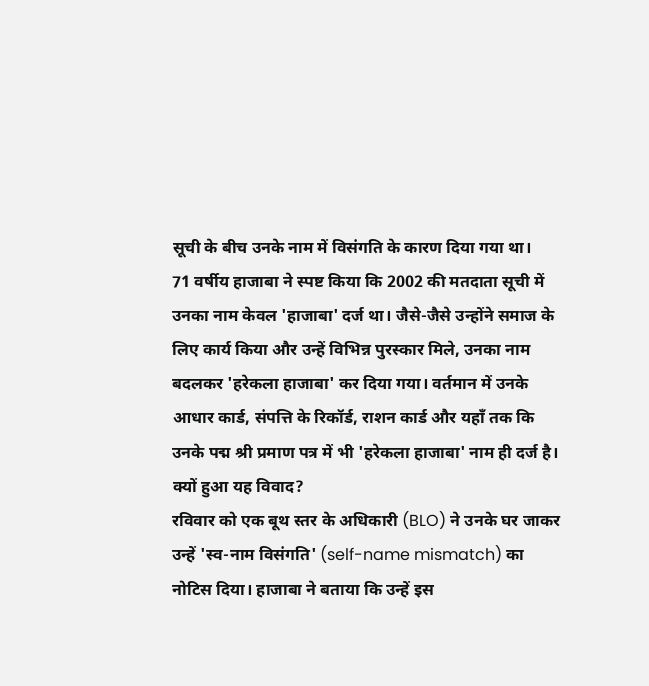सूची के बीच उनके नाम में विसंगति के कारण दिया गया था।
71 वर्षीय हाजाबा ने स्पष्ट किया कि 2002 की मतदाता सूची में उनका नाम केवल 'हाजाबा' दर्ज था। जैसे-जैसे उन्होंने समाज के लिए कार्य किया और उन्हें विभिन्न पुरस्कार मिले, उनका नाम बदलकर 'हरेकला हाजाबा' कर दिया गया। वर्तमान में उनके आधार कार्ड, संपत्ति के रिकॉर्ड, राशन कार्ड और यहाँ तक कि उनके पद्म श्री प्रमाण पत्र में भी 'हरेकला हाजाबा' नाम ही दर्ज है।
क्यों हुआ यह विवाद?
रविवार को एक बूथ स्तर के अधिकारी (BLO) ने उनके घर जाकर उन्हें 'स्व-नाम विसंगति' (self-name mismatch) का नोटिस दिया। हाजाबा ने बताया कि उन्हें इस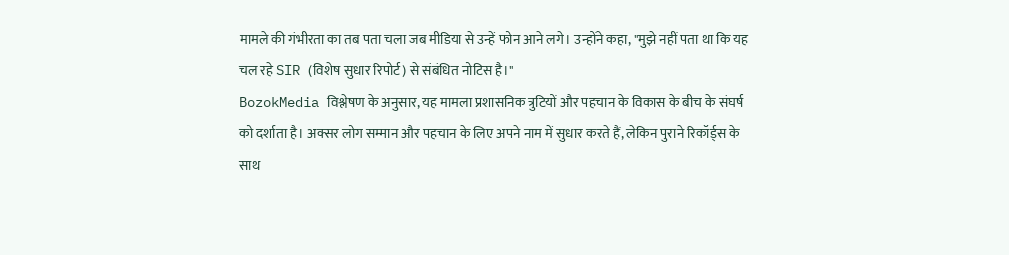मामले की गंभीरता का तब पता चला जब मीडिया से उन्हें फोन आने लगे। उन्होंने कहा, "मुझे नहीं पता था कि यह चल रहे SIR (विशेष सुधार रिपोर्ट) से संबंधित नोटिस है।"
BozokMedia विश्लेषण के अनुसार, यह मामला प्रशासनिक त्रुटियों और पहचान के विकास के बीच के संघर्ष को दर्शाता है। अक्सर लोग सम्मान और पहचान के लिए अपने नाम में सुधार करते हैं, लेकिन पुराने रिकॉर्ड्स के साथ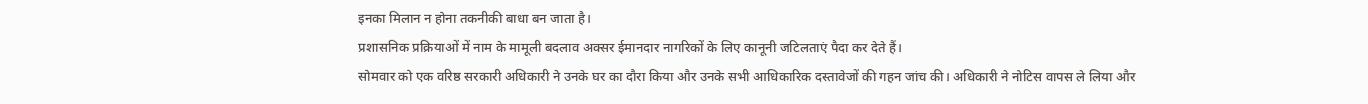इनका मिलान न होना तकनीकी बाधा बन जाता है।
प्रशासनिक प्रक्रियाओं में नाम के मामूली बदलाव अक्सर ईमानदार नागरिकों के लिए कानूनी जटिलताएं पैदा कर देते हैं।
सोमवार को एक वरिष्ठ सरकारी अधिकारी ने उनके घर का दौरा किया और उनके सभी आधिकारिक दस्तावेजों की गहन जांच की। अधिकारी ने नोटिस वापस ले लिया और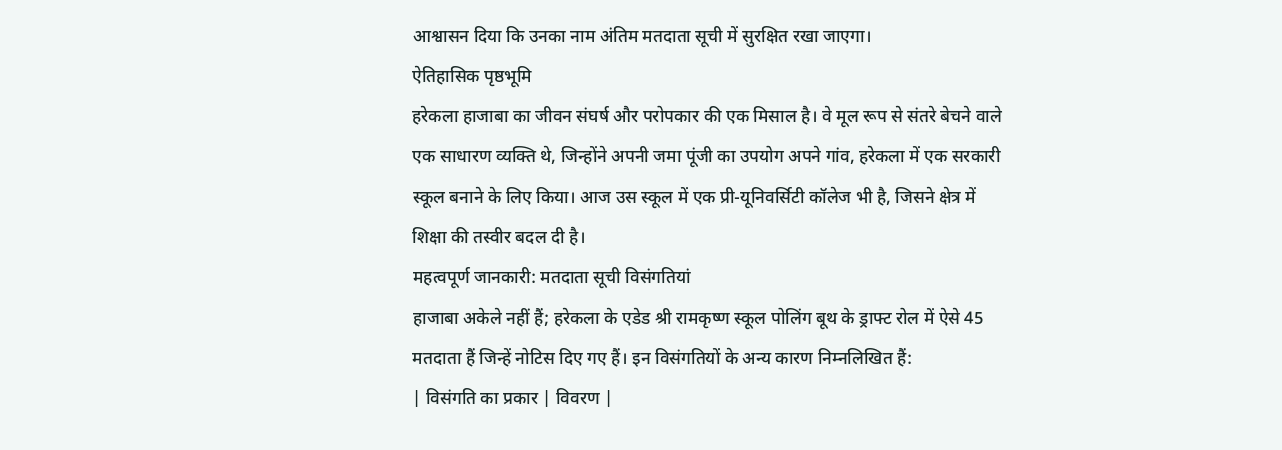आश्वासन दिया कि उनका नाम अंतिम मतदाता सूची में सुरक्षित रखा जाएगा।
ऐतिहासिक पृष्ठभूमि
हरेकला हाजाबा का जीवन संघर्ष और परोपकार की एक मिसाल है। वे मूल रूप से संतरे बेचने वाले एक साधारण व्यक्ति थे, जिन्होंने अपनी जमा पूंजी का उपयोग अपने गांव, हरेकला में एक सरकारी स्कूल बनाने के लिए किया। आज उस स्कूल में एक प्री-यूनिवर्सिटी कॉलेज भी है, जिसने क्षेत्र में शिक्षा की तस्वीर बदल दी है।
महत्वपूर्ण जानकारी: मतदाता सूची विसंगतियां
हाजाबा अकेले नहीं हैं; हरेकला के एडेड श्री रामकृष्ण स्कूल पोलिंग बूथ के ड्राफ्ट रोल में ऐसे 45 मतदाता हैं जिन्हें नोटिस दिए गए हैं। इन विसंगतियों के अन्य कारण निम्नलिखित हैं:
| विसंगति का प्रकार | विवरण |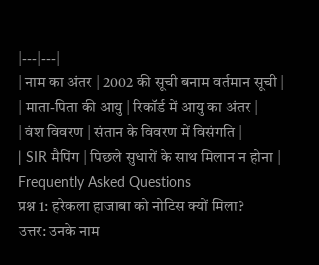|---|---|
| नाम का अंतर | 2002 की सूची बनाम वर्तमान सूची |
| माता-पिता की आयु | रिकॉर्ड में आयु का अंतर |
| वंश विवरण | संतान के विवरण में विसंगति |
| SIR मैपिंग | पिछले सुधारों के साथ मिलान न होना |
Frequently Asked Questions
प्रश्न 1: हरेकला हाजाबा को नोटिस क्यों मिला?
उत्तर: उनके नाम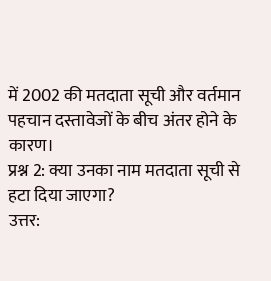में 2002 की मतदाता सूची और वर्तमान पहचान दस्तावेजों के बीच अंतर होने के कारण।
प्रश्न 2: क्या उनका नाम मतदाता सूची से हटा दिया जाएगा?
उत्तर: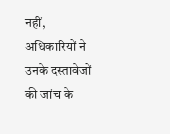नहीं, अधिकारियों ने उनके दस्तावेजों की जांच के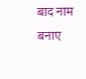बाद नाम बनाए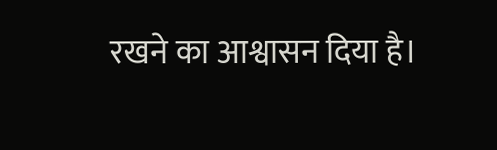रखने का आश्वासन दिया है।